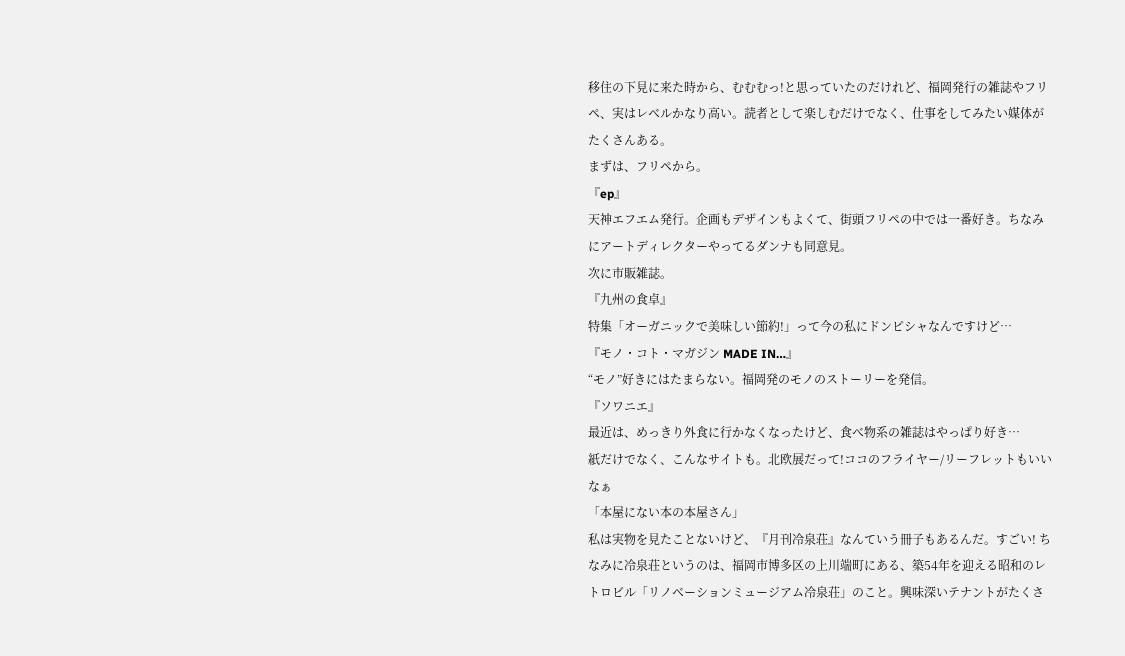移住の下見に来た時から、むむむっ!と思っていたのだけれど、福岡発行の雑誌やフリペ、実はレベルかなり高い。読者として楽しむだけでなく、仕事をしてみたい媒体がたくさんある。
まずは、フリペから。
『ep』
天神エフエム発行。企画もデザインもよくて、街頭フリペの中では一番好き。ちなみにアートディレクターやってるダンナも同意見。
次に市販雑誌。
『九州の食卓』
特集「オーガニックで美味しい節約!」って今の私にドンピシャなんですけど…
『モノ・コト・マガジン MADE IN…』
“モノ”好きにはたまらない。福岡発のモノのストーリーを発信。
『ソワニエ』
最近は、めっきり外食に行かなくなったけど、食べ物系の雑誌はやっぱり好き…
紙だけでなく、こんなサイトも。北欧展だって!ココのフライヤー/リーフレットもいいなぁ
「本屋にない本の本屋さん」
私は実物を見たことないけど、『月刊冷泉荘』なんていう冊子もあるんだ。すごい! ちなみに冷泉荘というのは、福岡市博多区の上川端町にある、築54年を迎える昭和のレトロビル「リノベーションミュージアム冷泉荘」のこと。興味深いテナントがたくさ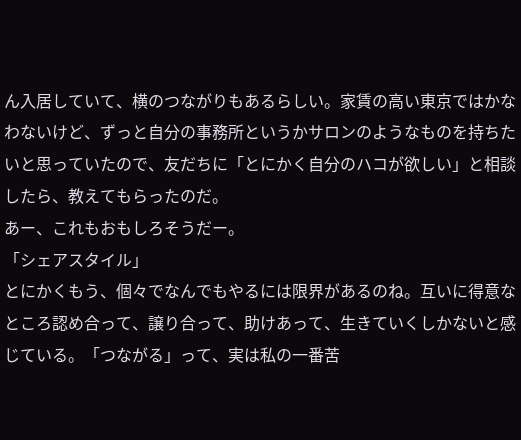ん入居していて、横のつながりもあるらしい。家賃の高い東京ではかなわないけど、ずっと自分の事務所というかサロンのようなものを持ちたいと思っていたので、友だちに「とにかく自分のハコが欲しい」と相談したら、教えてもらったのだ。
あー、これもおもしろそうだー。
「シェアスタイル」
とにかくもう、個々でなんでもやるには限界があるのね。互いに得意なところ認め合って、譲り合って、助けあって、生きていくしかないと感じている。「つながる」って、実は私の一番苦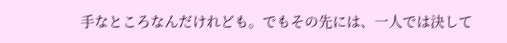手なところなんだけれども。でもその先には、一人では決して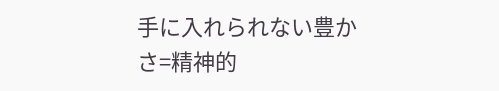手に入れられない豊かさ=精神的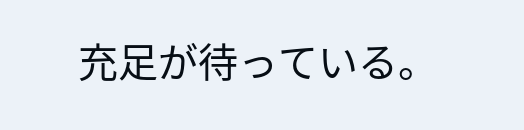充足が待っている。